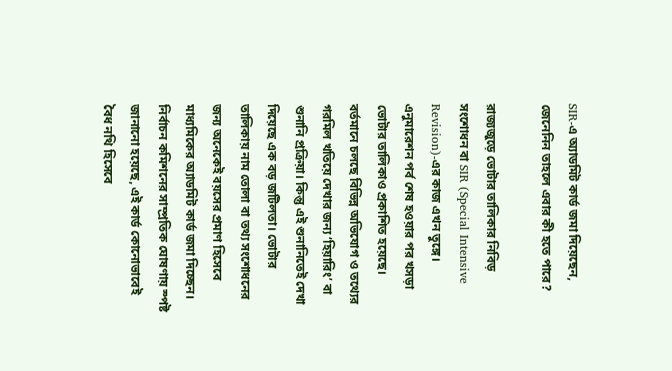SIR-এ অ্যাডমিট কার্ড জমা দিয়েছেন, জেনেনিন তাহলে এবার কী হতে পারে?

রাজ্যজুড়ে ভোটার তালিকার নিবিড় সংশোধন বা SIR (Special Intensive Revision)-এর কাজ এখন তুঙ্গে। এনুমারেশন পর্ব শেষ হওয়ার পর খসড়া ভোটার তালিকাও প্রকাশিত হয়েছে। বর্তমানে চলছে বিভিন্ন অভিযোগ ও তথ্যের গরমিল খতিয়ে দেখার জন্য ‘হিয়ারিং’ বা শুনানি প্রক্রিয়া। কিন্তু এই শুনানিতেই দেখা দিয়েছে এক বড় জটিলতা। ভোটার তালিকায় নাম তোলা বা তথ্য সংশোধনের জন্য অনেকেই বয়সের প্রমাণ হিসেবে মাধ্যমিকের অ্যাডমিট কার্ড জমা দিচ্ছেন। নির্বাচন কমিশনের সাম্প্রতিক ঘোষণায় স্পষ্ট জানানো হয়েছে, এই কার্ড কোনোভাবেই বৈধ নথি হিসেবে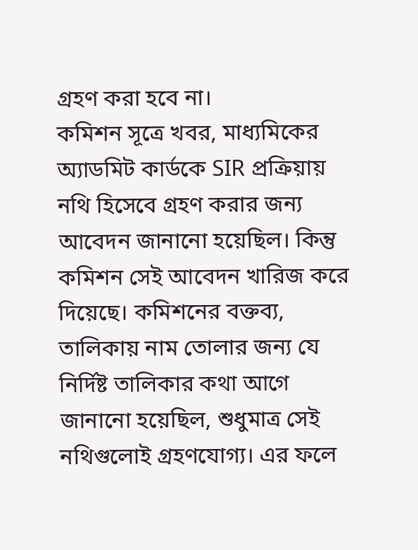গ্রহণ করা হবে না।
কমিশন সূত্রে খবর, মাধ্যমিকের অ্যাডমিট কার্ডকে SIR প্রক্রিয়ায় নথি হিসেবে গ্রহণ করার জন্য আবেদন জানানো হয়েছিল। কিন্তু কমিশন সেই আবেদন খারিজ করে দিয়েছে। কমিশনের বক্তব্য, তালিকায় নাম তোলার জন্য যে নির্দিষ্ট তালিকার কথা আগে জানানো হয়েছিল, শুধুমাত্র সেই নথিগুলোই গ্রহণযোগ্য। এর ফলে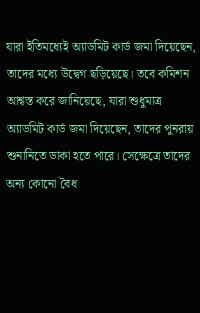যারা ইতিমধ্যেই অ্যাডমিট কার্ড জমা দিয়েছেন, তাদের মধ্যে উদ্বেগ ছড়িয়েছে। তবে কমিশন আশ্বস্ত করে জানিয়েছে, যারা শুধুমাত্র অ্যাডমিট কার্ড জমা দিয়েছেন, তাদের পুনরায় শুনানিতে ডাকা হতে পারে। সেক্ষেত্রে তাদের অন্য কোনো বৈধ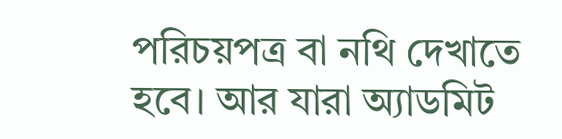পরিচয়পত্র বা নথি দেখাতে হবে। আর যারা অ্যাডমিট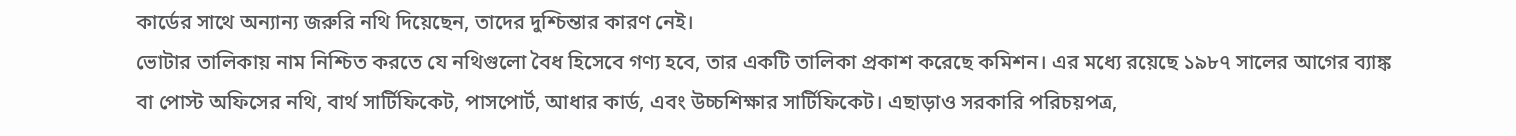কার্ডের সাথে অন্যান্য জরুরি নথি দিয়েছেন, তাদের দুশ্চিন্তার কারণ নেই।
ভোটার তালিকায় নাম নিশ্চিত করতে যে নথিগুলো বৈধ হিসেবে গণ্য হবে, তার একটি তালিকা প্রকাশ করেছে কমিশন। এর মধ্যে রয়েছে ১৯৮৭ সালের আগের ব্যাঙ্ক বা পোস্ট অফিসের নথি, বার্থ সার্টিফিকেট, পাসপোর্ট, আধার কার্ড, এবং উচ্চশিক্ষার সার্টিফিকেট। এছাড়াও সরকারি পরিচয়পত্র,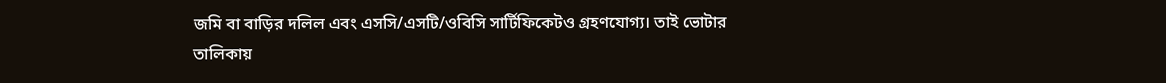জমি বা বাড়ির দলিল এবং এসসি/এসটি/ওবিসি সার্টিফিকেটও গ্রহণযোগ্য। তাই ভোটার তালিকায়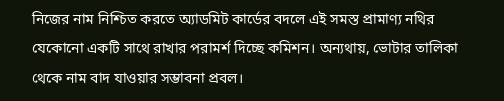নিজের নাম নিশ্চিত করতে অ্যাডমিট কার্ডের বদলে এই সমস্ত প্রামাণ্য নথির যেকোনো একটি সাথে রাখার পরামর্শ দিচ্ছে কমিশন। অন্যথায়, ভোটার তালিকা থেকে নাম বাদ যাওয়ার সম্ভাবনা প্রবল।